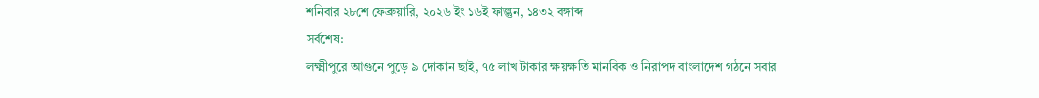শনিবার ২৮শে ফেব্রুয়ারি, ২০২৬ ইং ১৬ই ফাল্গুন, ১৪৩২ বঙ্গাব্দ
সর্বশেষ:
লক্ষ্মীপুরে আগুনে পুড়ে ৯ দোকান ছাই, ৭৫ লাখ টাকার ক্ষয়ক্ষতি মানবিক ও নিরাপদ বাংলাদেশ গঠনে সবার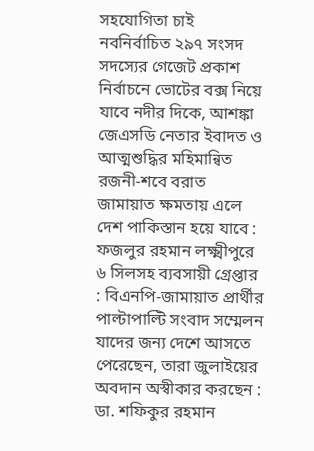সহযোগিতা চাই নবনির্বাচিত ২৯৭ সংসদ সদস্যের গেজেট প্রকাশ নির্বাচনে ভোটের বক্স নিয়ে যাবে নদীর দিকে, আশঙ্কা জেএসডি নেতার ইবাদত ও আত্মশুদ্ধির মহিমান্বিত রজনী-শবে বরাত জামায়াত ক্ষমতায় এলে দেশ পাকিস্তান হয়ে যাবে : ফজলুর রহমান লক্ষ্মীপুরে ৬ সিলসহ ব্যবসায়ী গ্রেপ্তার : বিএনপি-জামায়াত প্রার্থীর পাল্টাপাল্টি সংবাদ সম্মেলন যাদের জন্য দেশে আসতে পেরেছেন, তারা জুলাইয়ের অবদান অস্বীকার করছেন : ডা. শফিকুর রহমান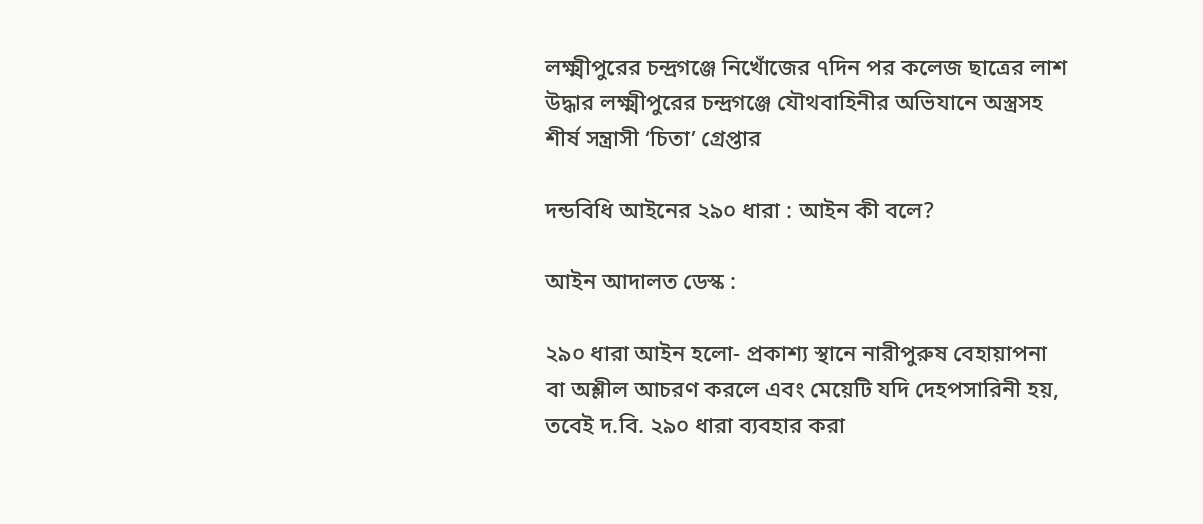লক্ষ্মীপুরের চন্দ্রগঞ্জে নিখোঁজের ৭দিন পর কলেজ ছাত্রের লাশ উদ্ধার লক্ষ্মীপুরের চন্দ্রগঞ্জে যৌথবাহিনীর অভিযানে অস্ত্রসহ শীর্ষ সন্ত্রাসী ‘চিতা’ গ্রেপ্তার

দন্ডবিধি আইনের ২৯০ ধারা : আইন কী বলে?

আইন আদালত ডেস্ক :

২৯০ ধারা আইন হলো- প্রকাশ্য স্থানে নারীপুরুষ বেহায়াপনা বা অশ্লীল আচরণ করলে এবং মেয়েটি যদি দেহপসারিনী হয়, তবেই দ.বি. ২৯০ ধারা ব্যবহার করা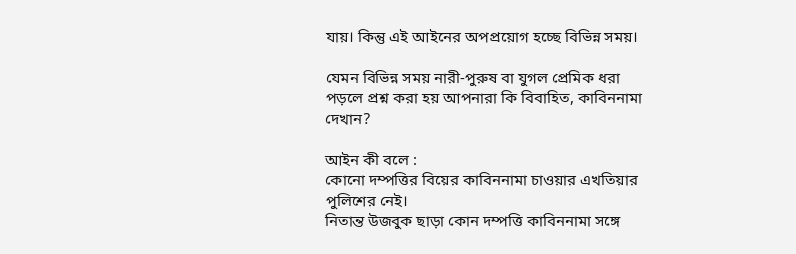যায়। কিন্তু এই আইনের অপপ্রয়োগ হচ্ছে বিভিন্ন সময়।

যেমন বিভিন্ন সময় নারী-পুরুষ বা যুগল প্রেমিক ধরা পড়লে প্রশ্ন করা হয় আপনারা কি বিবাহিত, কাবিননামা দেখান?

আইন কী বলে :
কোনো দম্পত্তির বিয়ের কাবিননামা চাওয়ার এখতিয়ার পুলিশের নেই।
নিতান্ত উজবুক ছাড়া কোন দম্পত্তি কাবিননামা সঙ্গে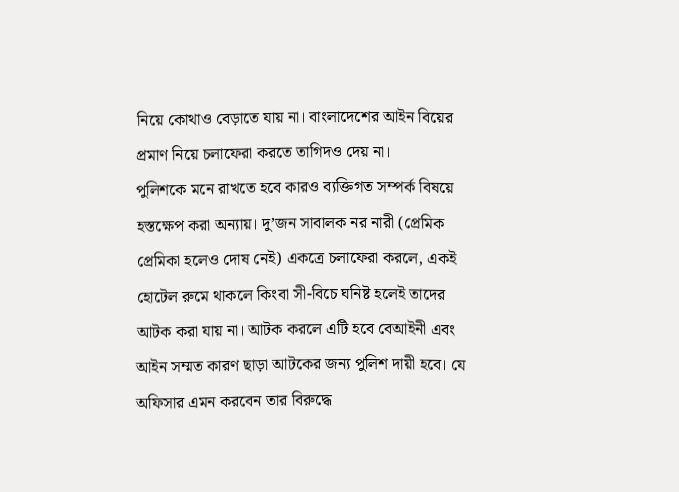নিয়ে কোথাও বেড়াতে যায় না। বাংলাদেশের আইন বিয়ের প্রমাণ নিয়ে চলাফেরা করতে তাগিদও দেয় না।
পুলিশকে মনে রাখতে হবে কারও ব্যক্তিগত সম্পর্ক বিষয়ে হস্তক্ষেপ করা অন্যায়। দু’জন সাবালক নর নারী (প্রেমিক প্রেমিকা হলেও দোষ নেই) একত্রে চলাফেরা করলে, একই হোটেল রুমে থাকলে কিংবা সী-বিচে ঘনিষ্ট হলেই তাদের আটক করা যায় না। আটক করলে এটি হবে বেআইনী এবং আইন সম্মত কারণ ছাড়া আটকের জন্য পুলিশ দায়ী হবে। যে অফিসার এমন করবেন তার বিরুদ্ধে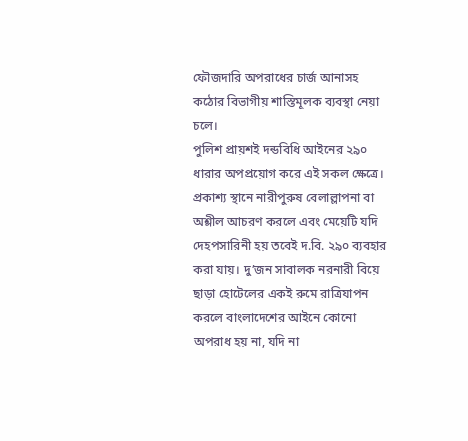ফৌজদারি অপরাধের চার্জ আনাসহ কঠোর বিভাগীয় শাস্তিমূলক ব্যবস্থা নেয়া চলে।
পুলিশ প্রায়শই দন্ডবিধি আইনের ২৯০ ধারার অপপ্রয়োগ করে এই সকল ক্ষেত্রে।
প্রকাশ্য স্থানে নারীপুরুষ বেলাল্লাপনা বা অশ্লীল আচরণ করলে এবং মেয়েটি যদি দেহপসারিনী হয় তবেই দ.বি. ২৯০ ব্যবহার করা যায়। দু’জন সাবালক নরনারী বিয়ে ছাড়া হোটেলের একই রুমে রাত্রিযাপন করলে বাংলাদেশের আইনে কোনো অপরাধ হয় না, যদি না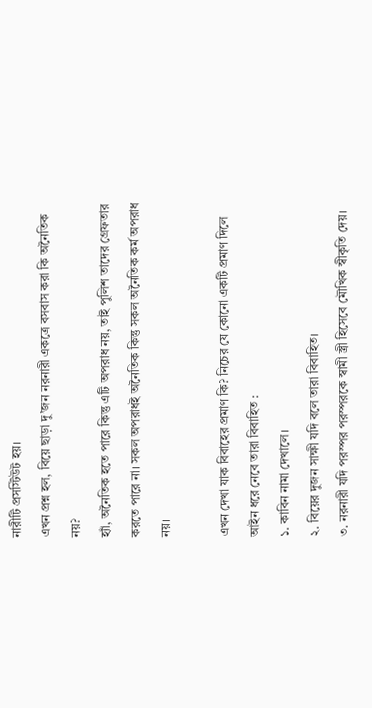নারীটি প্রসস্টিউট হয়।
এখন প্রশ্ন হল, বিয়ে ছাড়া দু’জন নরনারী একত্রে বসবাস করা কি অনৈতিক নয়?
হ্যাঁ, অনৈতিক হতে পারে কিন্তু এটি অপরাধ নয়, তাই পুলিশ তাদের গ্রেফতার করতে পারে না। সকল অপরাধই অনৈতিক কিন্তু সকল অনৈতিক কর্ম অপরাধ নয়।

এখন দেখা যাক বিবাহের প্রমাণ কি? নিচের যে কোনো একটি প্রমাণ দিলে আইন ধরে নেবে তারা বিবাহিত :
১. কাবিন নামা দেখালে।
২. বিয়ের দুজন সাক্ষী যদি বলে তারা বিবাহিত।
৩. নরনারী যদি পরস্পর পরস্পরকে স্বামী স্ত্রী হিসেবে মৌখিক স্বীকৃতি দেয়।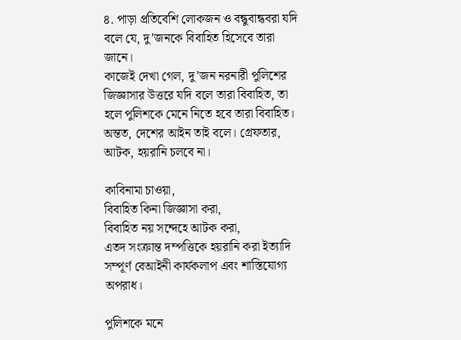৪. পাড়া প্রতিবেশি লোকজন ও বন্ধুবান্ধবরা যদি বলে যে, দু’জনকে বিবাহিত হিসেবে তারা জানে।
কাজেই দেখা গেল, দু’জন নরনারী পুলিশের জিজ্ঞাসার উত্তরে যদি বলে তারা বিবাহিত, তা হলে পুলিশকে মেনে নিতে হবে তারা বিবাহিত। অন্তত, দেশের আইন তাই বলে। গ্রেফতার, আটক, হয়রানি চলবে না।

কাবিনামা চাওয়া,
বিবাহিত কিনা জিজ্ঞাসা করা,
বিবাহিত নয় সন্দেহে আটক করা,
এতদ সংক্রান্ত দম্পত্তিকে হয়রানি করা ইত্যাদি
সম্পূর্ণ বেআইনী কার্যকলাপ এবং শাস্তিযোগ্য অপরাধ।

পুলিশকে মনে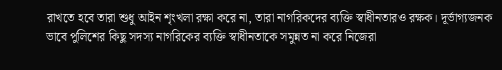রাখতে হবে তারা শুধু আইন শৃংখলা রক্ষা করে না, তারা নাগরিকদের ব্যক্তি স্বাধীনতারও রক্ষক। দূর্ভাগ্যজনক ভাবে পুলিশের কিছু সদস্য নাগরিকের ব্যক্তি স্বাধীনতাকে সমুন্নত না করে নিজেরা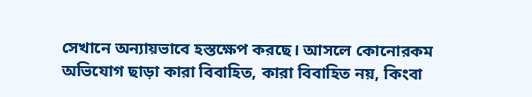সেখানে অন্যায়ভাবে হস্তক্ষেপ করছে। আসলে কোনোরকম অভিযোগ ছাড়া কারা বিবাহিত, কারা বিবাহিত নয়, কিংবা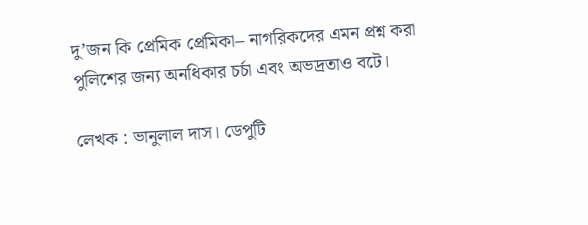দু’জন কি প্রেমিক প্রেমিকা– নাগরিকদের এমন প্রশ্ন করা পুলিশের জন্য অনধিকার চর্চা এবং অভদ্রতাও বটে।

লেখক : ভানুলাল দাস। ডেপুটি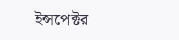ইন্সপেক্টর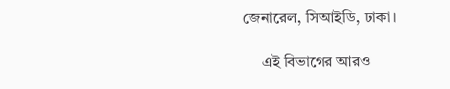জেনারেল, সিআইডি, ঢাকা।

     এই বিভাগের আরও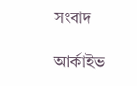সংবাদ

আর্কাইভ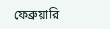ফেব্রুয়ারি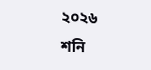২০২৬
শনি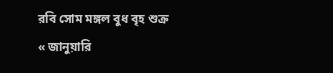রবি সোম মঙ্গল বুধ বৃহ শুক্র
« জানুয়ারি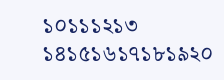১০১১১২১৩
১৪১৫১৬১৭১৮১৯২০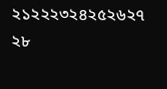২১২২২৩২৪২৫২৬২৭
২৮